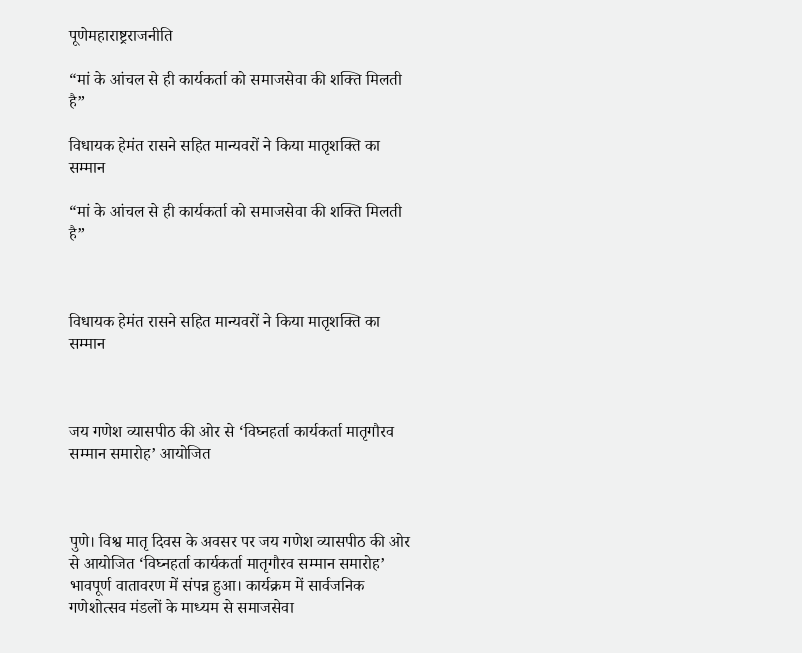पूणेमहाराष्ट्रराजनीति

“मां के आंचल से ही कार्यकर्ता को समाजसेवा की शक्ति मिलती है”

विधायक हेमंत रासने सहित मान्यवरों ने किया मातृशक्ति का सम्मान

“मां के आंचल से ही कार्यकर्ता को समाजसेवा की शक्ति मिलती है”



विधायक हेमंत रासने सहित मान्यवरों ने किया मातृशक्ति का सम्मान



जय गणेश व्यासपीठ की ओर से ‘विघ्नहर्ता कार्यकर्ता मातृगौरव सम्मान समारोह’ आयोजित



पुणे। विश्व मातृ दिवस के अवसर पर जय गणेश व्यासपीठ की ओर से आयोजित ‘विघ्नहर्ता कार्यकर्ता मातृगौरव सम्मान समारोह’ भावपूर्ण वातावरण में संपन्न हुआ। कार्यक्रम में सार्वजनिक गणेशोत्सव मंडलों के माध्यम से समाजसेवा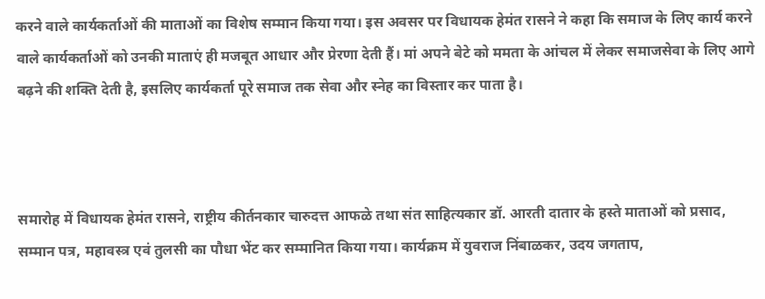करने वाले कार्यकर्ताओं की माताओं का विशेष सम्मान किया गया। इस अवसर पर विधायक हेमंत रासने ने कहा कि समाज के लिए कार्य करने वाले कार्यकर्ताओं को उनकी माताएं ही मजबूत आधार और प्रेरणा देती हैं। मां अपने बेटे को ममता के आंचल में लेकर समाजसेवा के लिए आगे बढ़ने की शक्ति देती है, इसलिए कार्यकर्ता पूरे समाज तक सेवा और स्नेह का विस्तार कर पाता है।



समारोह में विधायक हेमंत रासने, राष्ट्रीय कीर्तनकार चारुदत्त आफळे तथा संत साहित्यकार डॉ. आरती दातार के हस्ते माताओं को प्रसाद, सम्मान पत्र, महावस्त्र एवं तुलसी का पौधा भेंट कर सम्मानित किया गया। कार्यक्रम में युवराज निंबाळकर, उदय जगताप,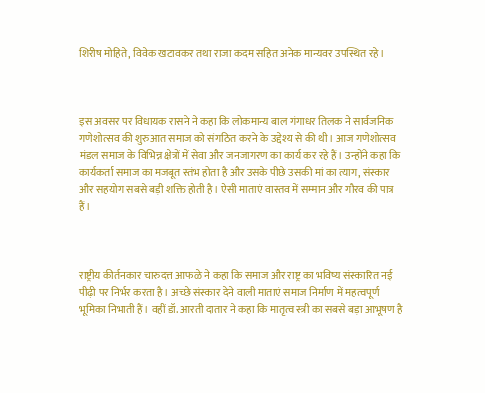शिरीष मोहिते, विवेक खटावकर तथा राजा कदम सहित अनेक मान्यवर उपस्थित रहे।



इस अवसर पर विधायक रासने ने कहा कि लोकमान्य बाल गंगाधर तिलक ने सार्वजनिक गणेशोत्सव की शुरुआत समाज को संगठित करने के उद्देश्य से की थी। आज गणेशोत्सव मंडल समाज के विभिन्न क्षेत्रों में सेवा और जनजागरण का कार्य कर रहे हैं। उन्होंने कहा कि कार्यकर्ता समाज का मजबूत स्तंभ होता है और उसके पीछे उसकी मां का त्याग, संस्कार और सहयोग सबसे बड़ी शक्ति होती है। ऐसी माताएं वास्तव में सम्मान और गौरव की पात्र हैं।



राष्ट्रीय कीर्तनकार चारुदत्त आफळे ने कहा कि समाज और राष्ट्र का भविष्य संस्कारित नई पीढ़ी पर निर्भर करता है। अच्छे संस्कार देने वाली माताएं समाज निर्माण में महत्वपूर्ण भूमिका निभाती हैं। वहीं डॉ. आरती दातार ने कहा कि मातृत्व स्त्री का सबसे बड़ा आभूषण है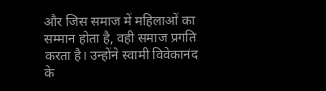और जिस समाज में महिलाओं का सम्मान होता है, वही समाज प्रगति करता है। उन्होंने स्वामी विवेकानंद के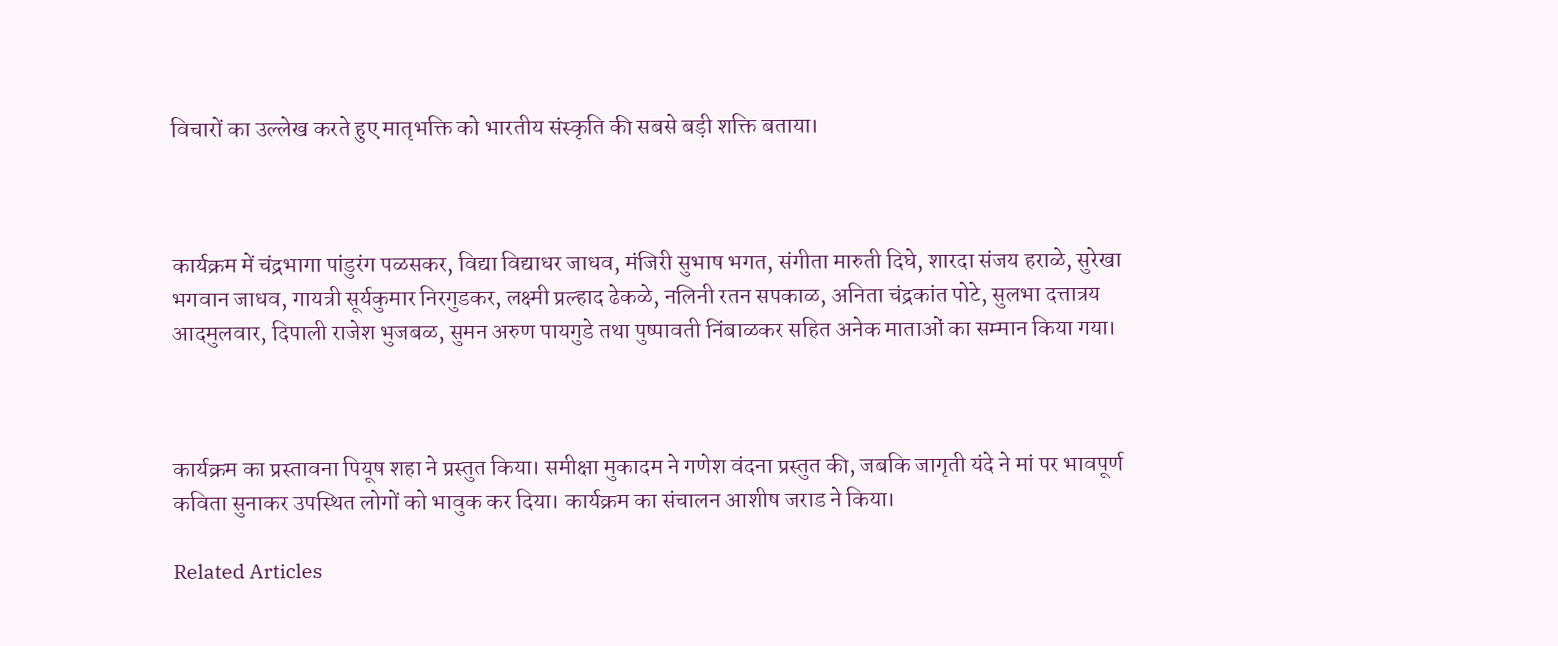विचारों का उल्लेख करते हुए मातृभक्ति को भारतीय संस्कृति की सबसे बड़ी शक्ति बताया।



कार्यक्रम में चंद्रभागा पांडुरंग पळसकर, विद्या विद्याधर जाधव, मंजिरी सुभाष भगत, संगीता मारुती दिघे, शारदा संजय हराळे, सुरेखा भगवान जाधव, गायत्री सूर्यकुमार निरगुडकर, लक्ष्मी प्रल्हाद ढेकळे, नलिनी रतन सपकाळ, अनिता चंद्रकांत पोटे, सुलभा दत्तात्रय आदमुलवार, दिपाली राजेश भुजबळ, सुमन अरुण पायगुडे तथा पुष्पावती निंबाळकर सहित अनेक माताओं का सम्मान किया गया।



कार्यक्रम का प्रस्तावना पियूष शहा ने प्रस्तुत किया। समीक्षा मुकादम ने गणेश वंदना प्रस्तुत की, जबकि जागृती यंदे ने मां पर भावपूर्ण कविता सुनाकर उपस्थित लोगों को भावुक कर दिया। कार्यक्रम का संचालन आशीष जराड ने किया।

Related Articles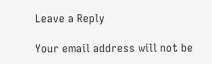Leave a Reply

Your email address will not be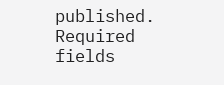published. Required fields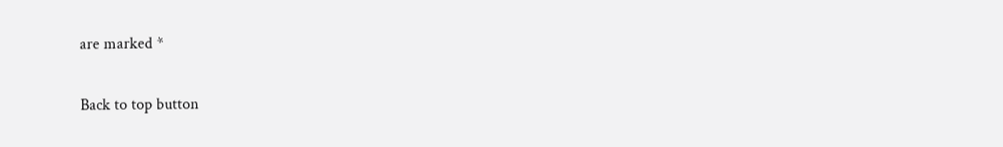are marked *

Back to top button